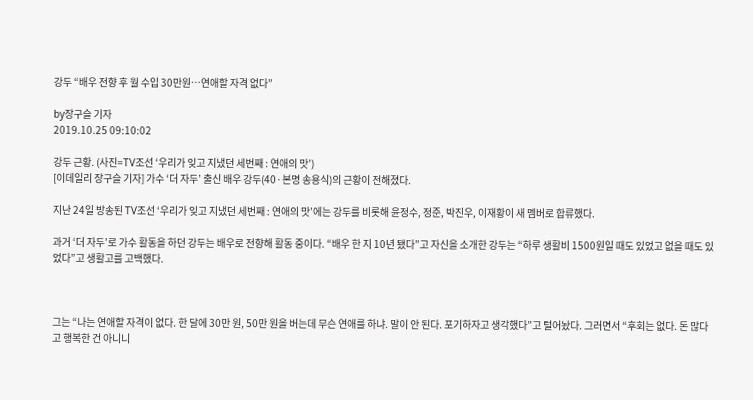강두 “배우 전향 후 월 수입 30만원…연애할 자격 없다”

by장구슬 기자
2019.10.25 09:10:02

강두 근황. (사진=TV조선 ‘우리가 잊고 지냈던 세번째 : 연애의 맛’)
[이데일리 장구슬 기자] 가수 ‘더 자두’ 출신 배우 강두(40·본명 송용식)의 근황이 전해졌다.

지난 24일 방송된 TV조선 ‘우리가 잊고 지냈던 세번째 : 연애의 맛’에는 강두를 비롯해 윤정수, 정준, 박진우, 이재황이 새 멤버로 합류했다.

과거 ‘더 자두’로 가수 활동을 하던 강두는 배우로 전향해 활동 중이다. “배우 한 지 10년 됐다”고 자신을 소개한 강두는 “하루 생활비 1500원일 때도 있었고 없을 때도 있었다”고 생활고를 고백했다.



그는 “나는 연애할 자격이 없다. 한 달에 30만 원, 50만 원을 버는데 무슨 연애를 하냐. 말이 안 된다. 포기하자고 생각했다”고 털어놨다. 그러면서 “후회는 없다. 돈 많다고 행복한 건 아니니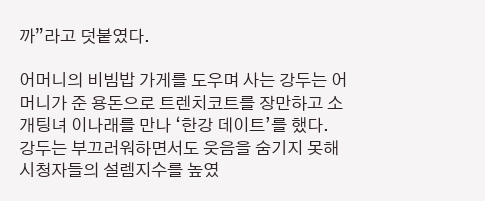까”라고 덧붙였다.

어머니의 비빔밥 가게를 도우며 사는 강두는 어머니가 준 용돈으로 트렌치코트를 장만하고 소개팅녀 이나래를 만나 ‘한강 데이트’를 했다. 강두는 부끄러워하면서도 웃음을 숨기지 못해 시청자들의 설렘지수를 높였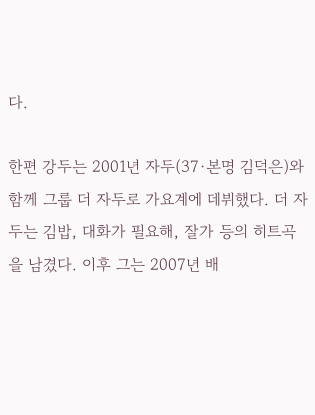다.

한편 강두는 2001년 자두(37·본명 김덕은)와 함께 그룹 더 자두로 가요계에 데뷔했다. 더 자두는 김밥, 대화가 필요해, 잘가 등의 히트곡을 남겼다. 이후 그는 2007년 배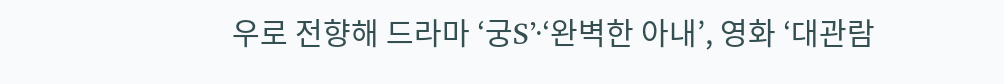우로 전향해 드라마 ‘궁S’·‘완벽한 아내’, 영화 ‘대관람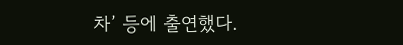차’ 등에 출연했다.